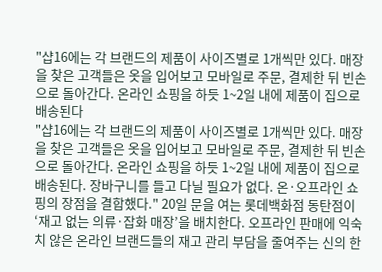"샵16에는 각 브랜드의 제품이 사이즈별로 1개씩만 있다. 매장을 찾은 고객들은 옷을 입어보고 모바일로 주문, 결제한 뒤 빈손으로 돌아간다. 온라인 쇼핑을 하듯 1~2일 내에 제품이 집으로 배송된다
"샵16에는 각 브랜드의 제품이 사이즈별로 1개씩만 있다. 매장을 찾은 고객들은 옷을 입어보고 모바일로 주문, 결제한 뒤 빈손으로 돌아간다. 온라인 쇼핑을 하듯 1~2일 내에 제품이 집으로 배송된다. 장바구니를 들고 다닐 필요가 없다. 온·오프라인 쇼핑의 장점을 결합했다." 20일 문을 여는 롯데백화점 동탄점이 ‘재고 없는 의류·잡화 매장’을 배치한다. 오프라인 판매에 익숙치 않은 온라인 브랜드들의 재고 관리 부담을 줄여주는 신의 한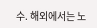수. 해외에서는 노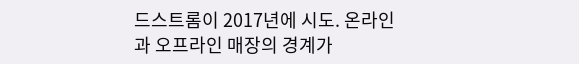드스트롬이 2017년에 시도. 온라인과 오프라인 매장의 경계가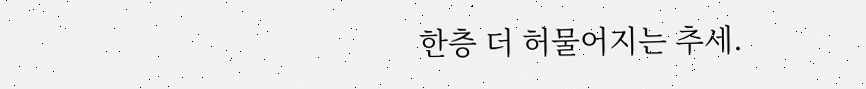한층 더 허물어지는 추세.